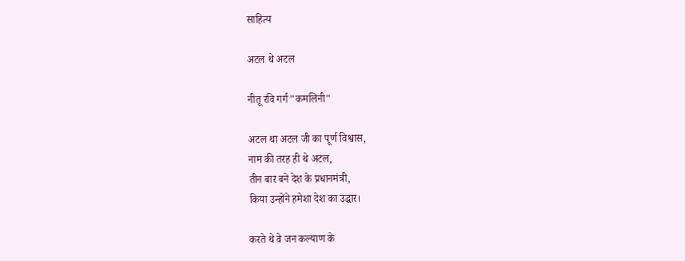साहित्य

अटल थे अटल

नीतू रवि गर्ग "कमलिनी"

अटल था अटल जी का पूर्ण विश्वास,
नाम की तरह ही थे अटल,
तीन बार बने देश के प्रधानमंत्री,
किया उन्होंने हमेशा देश का उद्धार।

करते थे वे जन कल्याण के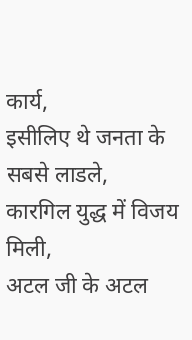कार्य,
इसीलिए थे जनता के सबसे लाडले,
कारगिल युद्ध में विजय मिली,
अटल जी के अटल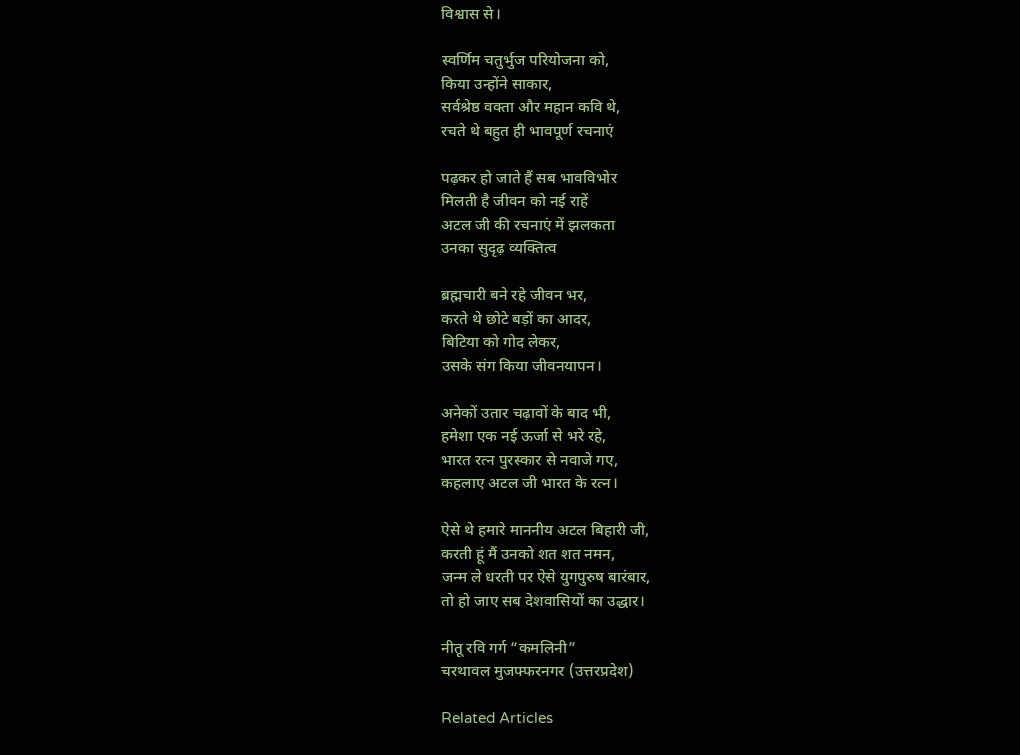विश्वास से।

स्वर्णिम चतुर्भुज परियोजना को,
किया उन्होंने साकार,
सर्वश्रेष्ठ वक्ता और महान कवि थे,
रचते थे बहुत ही भावपूर्ण रचनाएं

पढ़कर हो जाते हैं सब भावविभोर
मिलती है जीवन को नई राहें
अटल जी की रचनाएं में झलकता
उनका सुदृढ़ व्यक्तित्व

ब्रह्मचारी बने रहे जीवन भर,
करते थे छोटे बड़ों का आदर,
बिटिया को गोद लेकर,
उसके संग किया जीवनयापन।

अनेकों उतार चढ़ावों के बाद भी,
हमेशा एक नई ऊर्जा से भरे रहे,
भारत रत्न पुरस्कार से नवाजे गए,
कहलाए अटल जी भारत के रत्न।

ऐसे थे हमारे माननीय अटल बिहारी जी,
करती हूं मैं उनको शत शत नमन,
जन्म ले धरती पर ऐसे युगपुरुष बारंबार,
तो हो जाए सब देशवासियों का उद्धार।

नीतू रवि गर्ग “कमलिनी”
चरथावल मुजफ्फरनगर (उत्तरप्रदेश)

Related Articles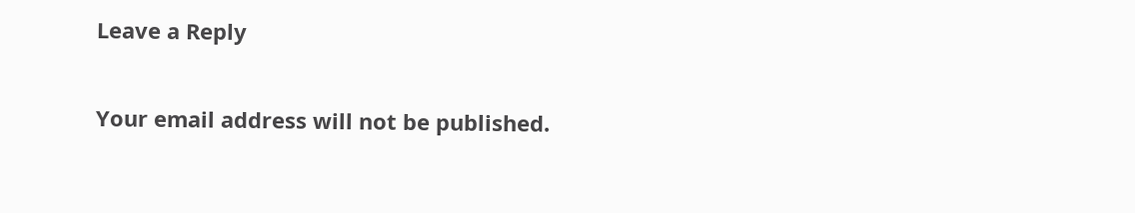Leave a Reply

Your email address will not be published.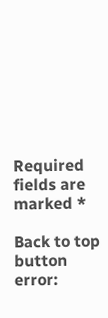Required fields are marked *

Back to top button
error: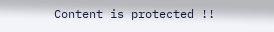Content is protected !!